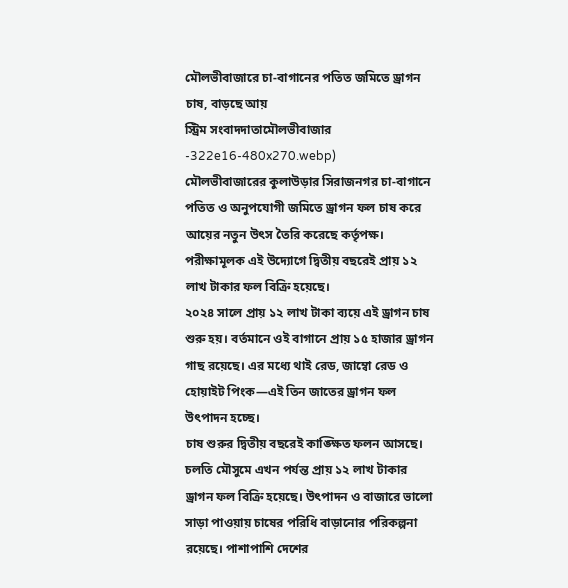মৌলভীবাজারে চা-বাগানের পতিত জমিতে ড্রাগন চাষ, বাড়ছে আয়
স্ট্রিম সংবাদদাতামৌলভীবাজার
-322e16-480x270.webp)
মৌলভীবাজারের কুলাউড়ার সিরাজনগর চা-বাগানে পতিত ও অনুপযোগী জমিতে ড্রাগন ফল চাষ করে আয়ের নতুন উৎস তৈরি করেছে কর্তৃপক্ষ। পরীক্ষামূলক এই উদ্যোগে দ্বিতীয় বছরেই প্রায় ১২ লাখ টাকার ফল বিক্রি হয়েছে।
২০২৪ সালে প্রায় ১২ লাখ টাকা ব্যয়ে এই ড্রাগন চাষ শুরু হয়। বর্তমানে ওই বাগানে প্রায় ১৫ হাজার ড্রাগন গাছ রয়েছে। এর মধ্যে থাই রেড, জাম্বো রেড ও হোয়াইট পিংক—এই তিন জাতের ড্রাগন ফল উৎপাদন হচ্ছে।
চাষ শুরুর দ্বিতীয় বছরেই কাঙ্ক্ষিত ফলন আসছে। চলতি মৌসুমে এখন পর্যন্ত প্রায় ১২ লাখ টাকার ড্রাগন ফল বিক্রি হয়েছে। উৎপাদন ও বাজারে ভালো সাড়া পাওয়ায় চাষের পরিধি বাড়ানোর পরিকল্পনা রয়েছে। পাশাপাশি দেশের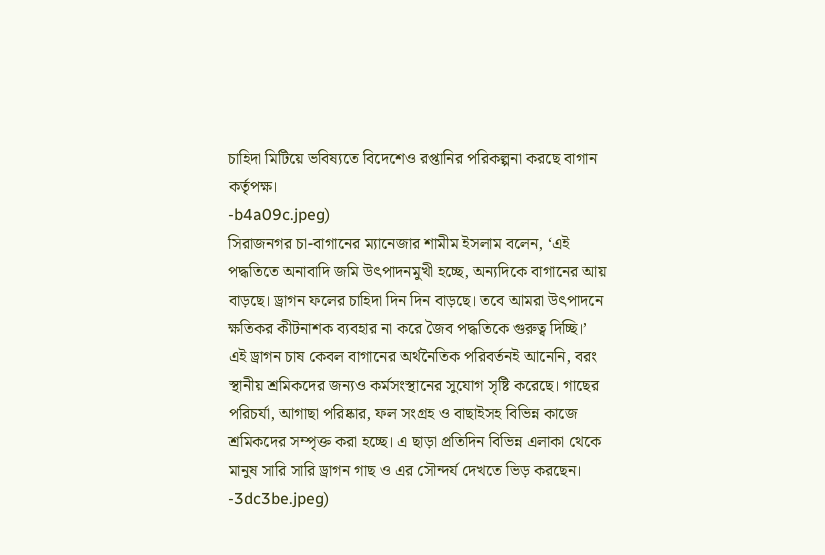চাহিদা মিটিয়ে ভবিষ্যতে বিদেশেও রপ্তানির পরিকল্পনা করছে বাগান কর্তৃপক্ষ।
-b4a09c.jpeg)
সিরাজনগর চা-বাগানের ম্যানেজার শামীম ইসলাম বলেন, ‘এই পদ্ধতিতে অনাবাদি জমি উৎপাদনমুখী হচ্ছে, অন্যদিকে বাগানের আয় বাড়ছে। ড্রাগন ফলের চাহিদা দিন দিন বাড়ছে। তবে আমরা উৎপাদনে ক্ষতিকর কীটনাশক ব্যবহার না করে জৈব পদ্ধতিকে গুরুত্ব দিচ্ছি।’
এই ড্রাগন চাষ কেবল বাগানের অর্থনৈতিক পরিবর্তনই আনেনি, বরং স্থানীয় শ্রমিকদের জন্যও কর্মসংস্থানের সুযোগ সৃষ্টি করেছে। গাছের পরিচর্যা, আগাছা পরিষ্কার, ফল সংগ্রহ ও বাছাইসহ বিভিন্ন কাজে শ্রমিকদের সম্পৃক্ত করা হচ্ছে। এ ছাড়া প্রতিদিন বিভিন্ন এলাকা থেকে মানুষ সারি সারি ড্রাগন গাছ ও এর সৌন্দর্য দেখতে ভিড় করছেন।
-3dc3be.jpeg)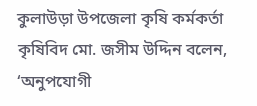কুলাউড়া উপজেলা কৃষি কর্মকর্তা কৃষিবিদ মো. জসীম উদ্দিন বলেন, ‘অনুপযোগী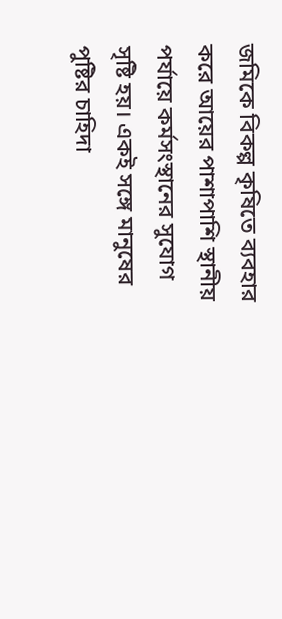জমিকে বিকল্প কৃষিতে ব্যবহার করে আয়ের পাশাপাশি স্থানীয় পর্যায়ে কর্মসংস্থানের সুযোগ সৃষ্টি হয়। একই সঙ্গে মানুষের পুষ্টির চাহিদা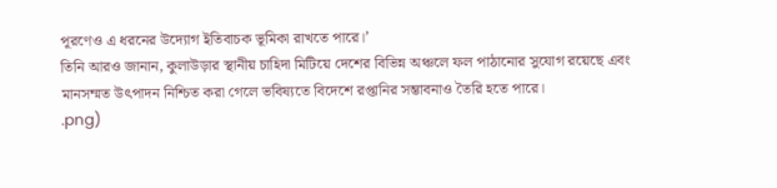পূরণেও এ ধরনের উদ্যোগ ইতিবাচক ভূমিকা রাখতে পারে।’
তিনি আরও জানান, কুলাউড়ার স্থানীয় চাহিদা মিটিয়ে দেশের বিভিন্ন অঞ্চলে ফল পাঠানোর সুযোগ রয়েছে এবং মানসম্মত উৎপাদন নিশ্চিত করা গেলে ভবিষ্যতে বিদেশে রপ্তানির সম্ভাবনাও তৈরি হতে পারে।
.png)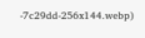-7c29dd-256x144.webp)